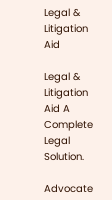Legal & Litigation Aid

Legal & Litigation Aid A Complete Legal Solution.

Advocate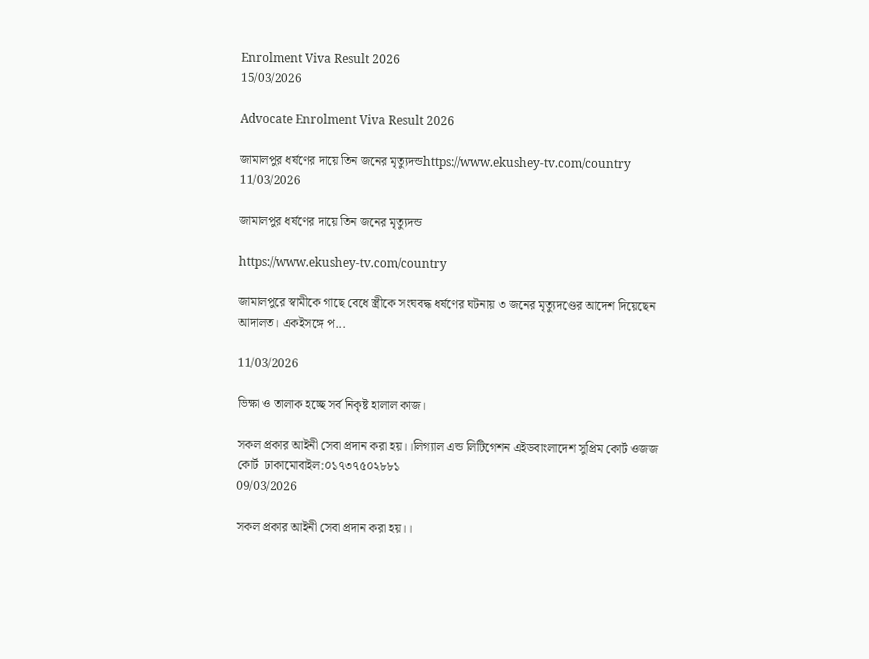Enrolment Viva Result 2026
15/03/2026

Advocate Enrolment Viva Result 2026

জামালপুর ধর্ষণের দায়ে তিন জনের মৃত্যুদন্ডhttps://www.ekushey-tv.com/country
11/03/2026

জামালপুর ধর্ষণের দায়ে তিন জনের মৃত্যুদন্ড

https://www.ekushey-tv.com/country

জামালপুরে স্বামীকে গাছে বেধে স্ত্রীকে সংঘবদ্ধ ধর্ষণের ঘটনায় ৩ জনের মৃত্যুদণ্ডের আদেশ দিয়েছেন আদালত। একইসঙ্গে প...

11/03/2026

ভিক্ষা ও তালাক হচ্ছে সর্ব নিকৃষ্ট হালাল কাজ।

সকল প্রকার আইনী সেবা প্রদান করা হয়।।লিগ্যাল এন্ড লিটিগেশন এইডবাংলাদেশ সুপ্রিম কোর্ট ওজজ কোর্ট  ঢাকামোবাইল:০১৭৩৭৫০২৮৮১
09/03/2026

সকল প্রকার আইনী সেবা প্রদান করা হয়।।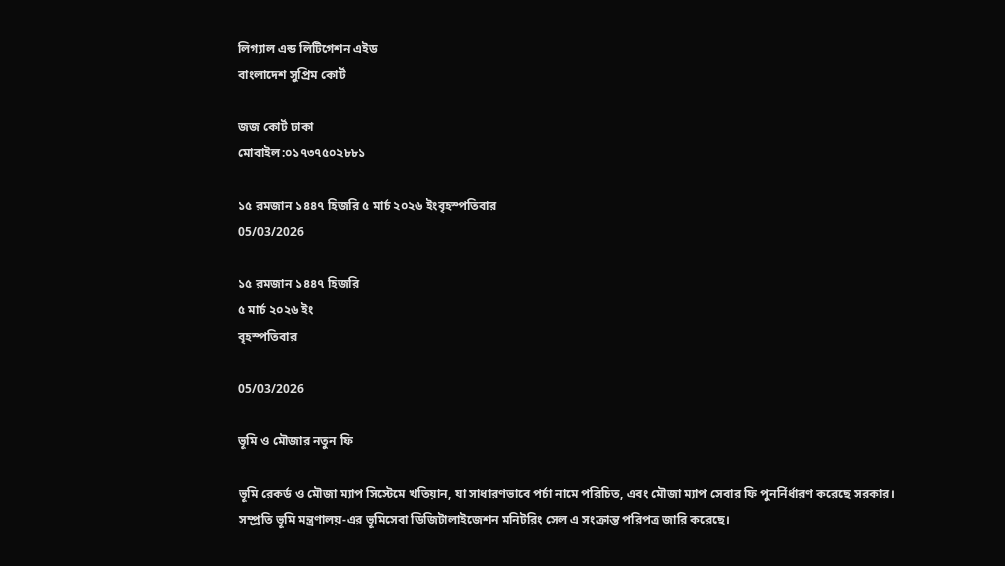লিগ্যাল এন্ড লিটিগেশন এইড
বাংলাদেশ সুপ্রিম কোর্ট

জজ কোর্ট ঢাকা
মোবাইল:০১৭৩৭৫০২৮৮১

১৫ রমজান ১৪৪৭ হিজরি ৫ মার্চ ২০২৬ ইংবৃহস্পতিবার
05/03/2026

১৫ রমজান ১৪৪৭ হিজরি
৫ মার্চ ২০২৬ ইং
বৃহস্পতিবার

05/03/2026

ভূমি ও মৌজার নতুন ফি

ভূমি রেকর্ড ও মৌজা ম্যাপ সিস্টেমে খতিয়ান, যা সাধারণভাবে পর্চা নামে পরিচিত, এবং মৌজা ম্যাপ সেবার ফি পুনর্নির্ধারণ করেছে সরকার। সম্প্রতি ভূমি মন্ত্রণালয়-এর ভূমিসেবা ডিজিটালাইজেশন মনিটরিং সেল এ সংক্রান্ত পরিপত্র জারি করেছে।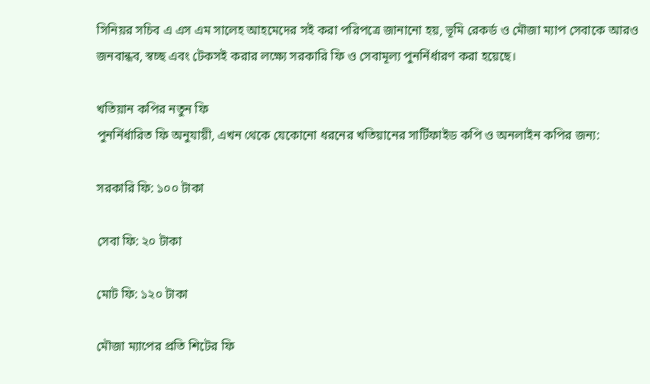সিনিয়র সচিব এ এস এম সালেহ আহমেদের সই করা পরিপত্রে জানানো হয়, ভূমি রেকর্ড ও মৌজা ম্যাপ সেবাকে আরও জনবান্ধব, স্বচ্ছ এবং টেকসই করার লক্ষ্যে সরকারি ফি ও সেবামূল্য পুনর্নির্ধারণ করা হয়েছে।

খতিয়ান কপির নতুন ফি
পুনর্নির্ধারিত ফি অনুযায়ী, এখন থেকে যেকোনো ধরনের খতিয়ানের সার্টিফাইড কপি ও অনলাইন কপির জন্য:

সরকারি ফি: ১০০ টাকা

সেবা ফি: ২০ টাকা

মোট ফি: ১২০ টাকা

মৌজা ম্যাপের প্রতি শিটের ফি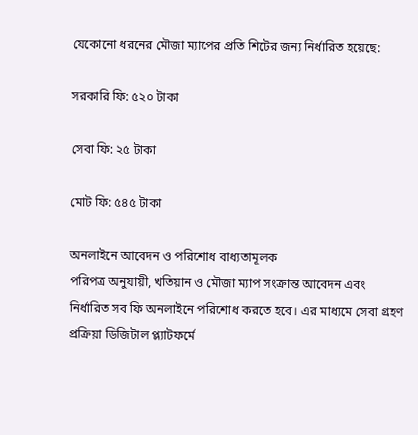যেকোনো ধরনের মৌজা ম্যাপের প্রতি শিটের জন্য নির্ধারিত হয়েছে:

সরকারি ফি: ৫২০ টাকা

সেবা ফি: ২৫ টাকা

মোট ফি: ৫৪৫ টাকা

অনলাইনে আবেদন ও পরিশোধ বাধ্যতামূলক
পরিপত্র অনুযায়ী, খতিয়ান ও মৌজা ম্যাপ সংক্রান্ত আবেদন এবং নির্ধারিত সব ফি অনলাইনে পরিশোধ করতে হবে। এর মাধ্যমে সেবা গ্রহণ প্রক্রিয়া ডিজিটাল প্ল্যাটফর্মে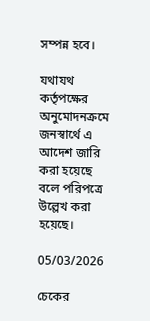সম্পন্ন হবে।

যথাযথ কর্তৃপক্ষের অনুমোদনক্রমে জনস্বার্থে এ আদেশ জারি করা হয়েছে বলে পরিপত্রে উল্লেখ করা হয়েছে।

05/03/2026

চেকের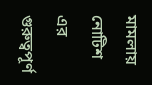মামলায় নোটিশ এর গুরুত্বপূর্ণ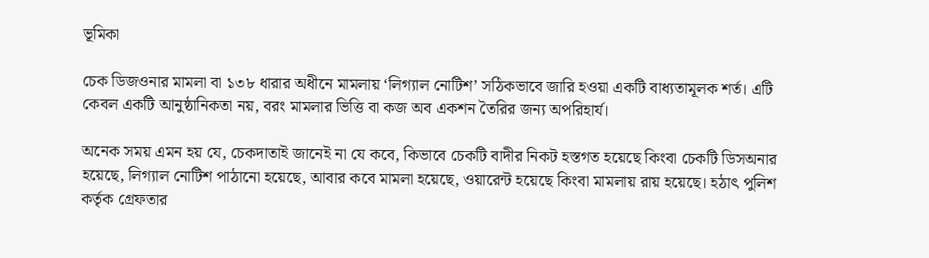ভূমিকা

চেক ডিজওনার মামলা বা ১৩৮ ধারার অধীনে মামলায় ‘লিগ্যাল নোটিশ’ সঠিকভাবে জারি হওয়া একটি বাধ্যতামূলক শর্ত। এটি কেবল একটি আনুষ্ঠানিকতা নয়, বরং মামলার ভিত্তি বা কজ অব একশন তৈরির জন্য অপরিহার্য।

অনেক সময় এমন হয় যে, চেকদাতাই জানেই না যে কবে, কিভাবে চেকটি বাদীর নিকট হস্তগত হয়েছে কিংবা চেকটি ডিসঅনার হয়েছে, লিগ্যাল নোটিশ পাঠানো হয়েছে, আবার কবে মামলা হয়েছে, ওয়ারেন্ট হয়েছে কিংবা মামলায় রায় হয়েছে। হঠাৎ পুলিশ কর্তৃক গ্রেফতার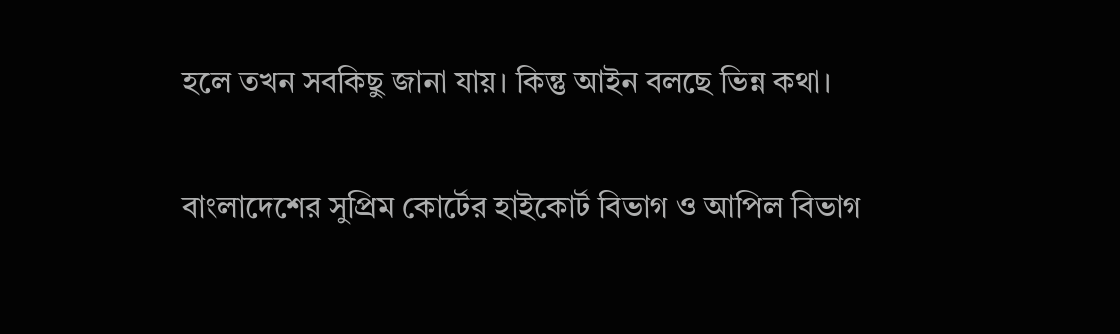হলে তখন সবকিছু জানা যায়। কিন্তু আইন বলছে ভিন্ন কথা।

বাংলাদেশের সুপ্রিম কোর্টের হাইকোর্ট বিভাগ ও আপিল বিভাগ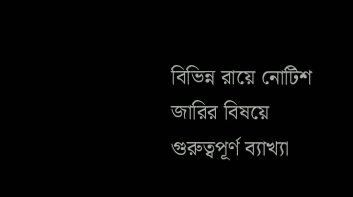বিভিন্ন রায়ে নোটিশ জারির বিষয়ে গুরুত্বপূর্ণ ব্যাখ্যা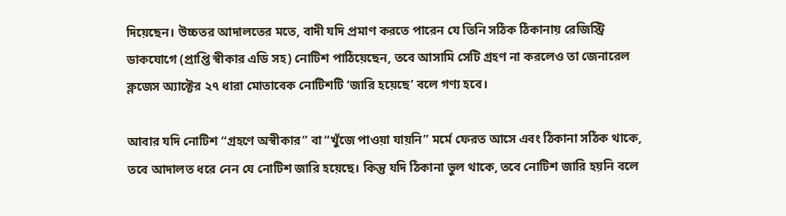দিয়েছেন। উচ্চতর আদালতের মতে, বাদী যদি প্রমাণ করতে পারেন যে তিনি সঠিক ঠিকানায় রেজিস্ট্রি ডাকযোগে (প্রাপ্তি স্বীকার এডি সহ) নোটিশ পাঠিয়েছেন, তবে আসামি সেটি গ্রহণ না করলেও তা জেনারেল ক্লজেস অ্যাক্টের ২৭ ধারা মোতাবেক নোটিশটি ‘জারি হয়েছে’ বলে গণ্য হবে।

আবার যদি নোটিশ “গ্রহণে অস্বীকার” বা “খুঁজে পাওয়া যায়নি” মর্মে ফেরত আসে এবং ঠিকানা সঠিক থাকে, তবে আদালত ধরে নেন যে নোটিশ জারি হয়েছে। কিন্তু যদি ঠিকানা ভুল থাকে, তবে নোটিশ জারি হয়নি বলে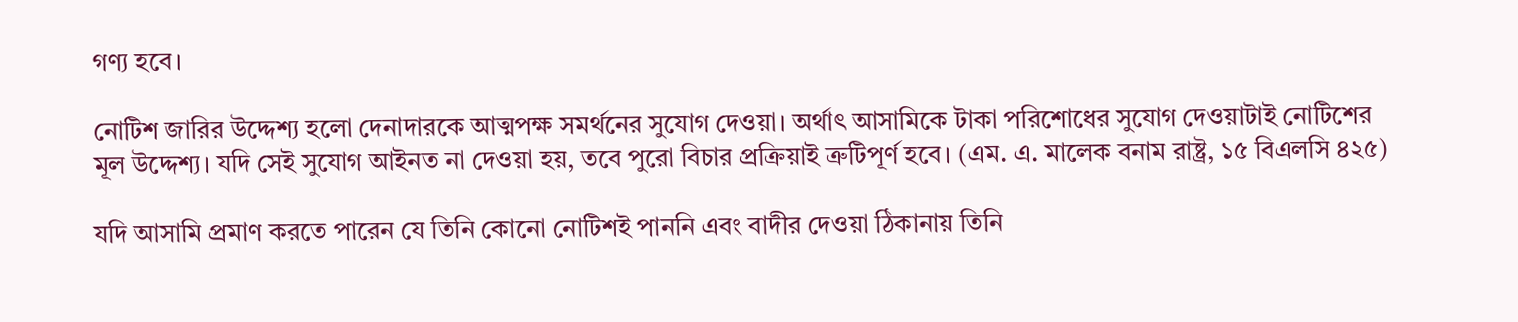গণ্য হবে।

নোটিশ জারির উদ্দেশ্য হলো দেনাদারকে আত্মপক্ষ সমর্থনের সুযোগ দেওয়া। অর্থাৎ আসামিকে টাকা পরিশোধের সুযোগ দেওয়াটাই নোটিশের মূল উদ্দেশ্য। যদি সেই সুযোগ আইনত না দেওয়া হয়, তবে পুরো বিচার প্রক্রিয়াই ত্রুটিপূর্ণ হবে। (এম. এ. মালেক বনাম রাষ্ট্র, ১৫ বিএলসি ৪২৫)

যদি আসামি প্রমাণ করতে পারেন যে তিনি কোনো নোটিশই পাননি এবং বাদীর দেওয়া ঠিকানায় তিনি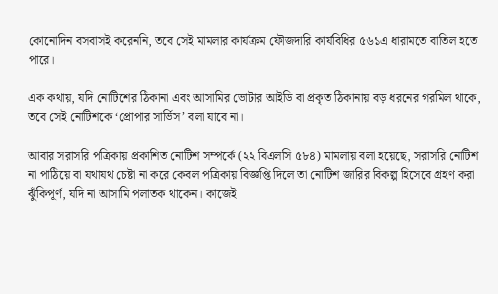কোনোদিন বসবাসই করেননি, তবে সেই মামলার কার্যক্রম ফৌজদারি কার্যবিধির ৫৬১এ ধারামতে বাতিল হতে পারে।

এক কথায়, যদি নোটিশের ঠিকানা এবং আসামির ভোটার আইডি বা প্রকৃত ঠিকানায় বড় ধরনের গরমিল থাকে, তবে সেই নোটিশকে ‘প্রোপার সার্ভিস’ বলা যাবে না।

আবার সরাসরি পত্রিকায় প্রকাশিত নোটিশ সম্পর্কে (২২ বিএলসি ৫৮৪) মামলায় বলা হয়েছে, সরাসরি নোটিশ না পাঠিয়ে বা যথাযথ চেষ্টা না করে কেবল পত্রিকায় বিজ্ঞপ্তি দিলে তা নোটিশ জারির বিকল্প হিসেবে গ্রহণ করা ঝুঁকিপূর্ণ, যদি না আসামি পলাতক থাকেন। কাজেই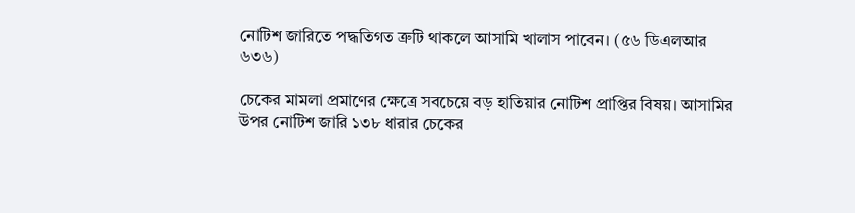নোটিশ জারিতে পদ্ধতিগত ত্রুটি থাকলে আসামি খালাস পাবেন। (৫৬ ডিএলআর ৬৩৬)

চেকের মামলা প্রমাণের ক্ষেত্রে সবচেয়ে বড় হাতিয়ার নোটিশ প্রাপ্তির বিষয়। আসামির উপর নোটিশ জারি ১৩৮ ধারার চেকের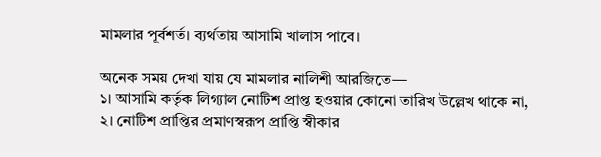মামলার পূর্বশর্ত। ব্যর্থতায় আসামি খালাস পাবে।

অনেক সময় দেখা যায় যে মামলার নালিশী আরজিতে—
১। আসামি কর্তৃক লিগ্যাল নোটিশ প্রাপ্ত হওয়ার কোনো তারিখ উল্লেখ থাকে না,
২। নোটিশ প্রাপ্তির প্রমাণস্বরূপ প্রাপ্তি স্বীকার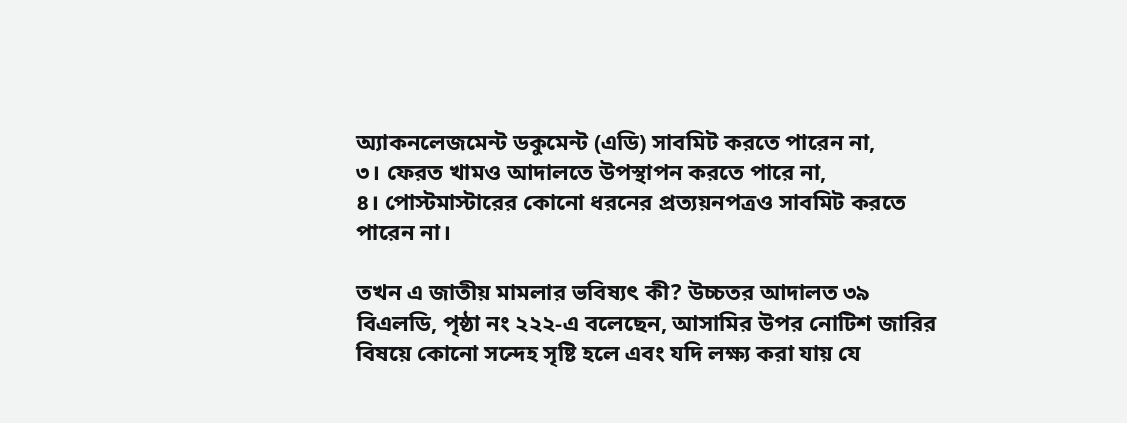অ্যাকনলেজমেন্ট ডকুমেন্ট (এডি) সাবমিট করতে পারেন না,
৩। ফেরত খামও আদালতে উপস্থাপন করতে পারে না,
৪। পোস্টমাস্টারের কোনো ধরনের প্রত্যয়নপত্রও সাবমিট করতে পারেন না।

তখন এ জাতীয় মামলার ভবিষ্যৎ কী? উচ্চতর আদালত ৩৯ বিএলডি, পৃষ্ঠা নং ২২২-এ বলেছেন, আসামির উপর নোটিশ জারির বিষয়ে কোনো সন্দেহ সৃষ্টি হলে এবং যদি লক্ষ্য করা যায় যে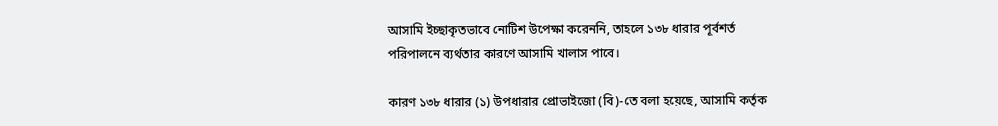আসামি ইচ্ছাকৃতভাবে নোটিশ উপেক্ষা করেননি, তাহলে ১৩৮ ধারার পূর্বশর্ত পরিপালনে ব্যর্থতার কারণে আসামি খালাস পাবে।

কারণ ১৩৮ ধারার (১) উপধারার প্রোভাইজো (বি)-তে বলা হয়েছে, আসামি কর্তৃক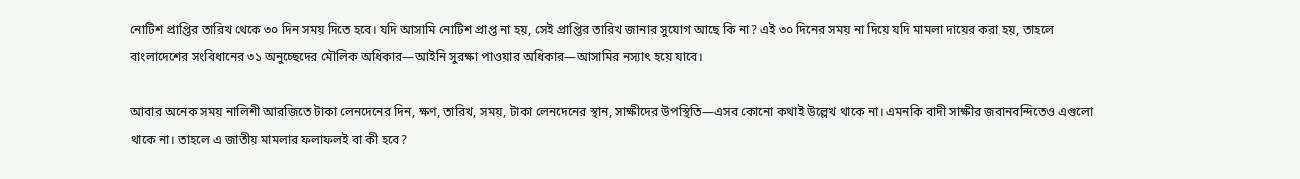নোটিশ প্রাপ্তির তারিখ থেকে ৩০ দিন সময় দিতে হবে। যদি আসামি নোটিশ প্রাপ্ত না হয়, সেই প্রাপ্তির তারিখ জানার সুযোগ আছে কি না? এই ৩০ দিনের সময় না দিয়ে যদি মামলা দায়ের করা হয়, তাহলে বাংলাদেশের সংবিধানের ৩১ অনুচ্ছেদের মৌলিক অধিকার—আইনি সুরক্ষা পাওয়ার অধিকার—আসামির নস্যাৎ হয়ে যাবে।

আবার অনেক সময় নালিশী আরজিতে টাকা লেনদেনের দিন, ক্ষণ, তারিখ, সময়, টাকা লেনদেনের স্থান, সাক্ষীদের উপস্থিতি—এসব কোনো কথাই উল্লেখ থাকে না। এমনকি বাদী সাক্ষীর জবানবন্দিতেও এগুলো থাকে না। তাহলে এ জাতীয় মামলার ফলাফলই বা কী হবে?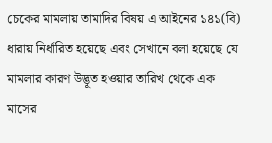চেকের মামলায় তামাদির বিষয় এ আইনের ১৪১(বি) ধারায় নির্ধারিত হয়েছে এবং সেখানে বলা হয়েছে যে মামলার কারণ উদ্ভূত হওয়ার তারিখ থেকে এক মাসের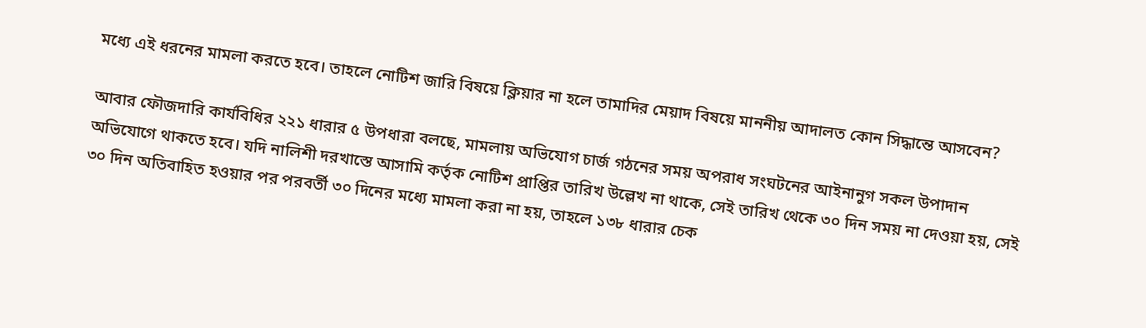মধ্যে এই ধরনের মামলা করতে হবে। তাহলে নোটিশ জারি বিষয়ে ক্লিয়ার না হলে তামাদির মেয়াদ বিষয়ে মাননীয় আদালত কোন সিদ্ধান্তে আসবেন?

আবার ফৌজদারি কার্যবিধির ২২১ ধারার ৫ উপধারা বলছে, মামলায় অভিযোগ চার্জ গঠনের সময় অপরাধ সংঘটনের আইনানুগ সকল উপাদান অভিযোগে থাকতে হবে। যদি নালিশী দরখাস্তে আসামি কর্তৃক নোটিশ প্রাপ্তির তারিখ উল্লেখ না থাকে, সেই তারিখ থেকে ৩০ দিন সময় না দেওয়া হয়, সেই ৩০ দিন অতিবাহিত হওয়ার পর পরবর্তী ৩০ দিনের মধ্যে মামলা করা না হয়, তাহলে ১৩৮ ধারার চেক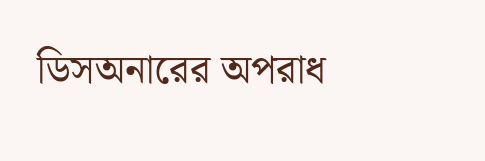ডিসঅনারের অপরাধ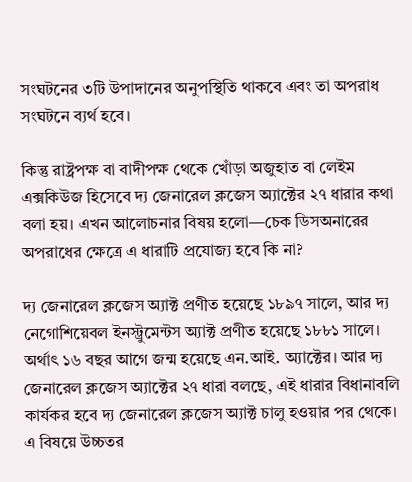সংঘটনের ৩টি উপাদানের অনুপস্থিতি থাকবে এবং তা অপরাধ সংঘটনে ব্যর্থ হবে।

কিন্তু রাষ্ট্রপক্ষ বা বাদীপক্ষ থেকে খোঁড়া অজুহাত বা লেইম এক্সকিউজ হিসেবে দ্য জেনারেল ক্লজেস অ্যাক্টের ২৭ ধারার কথা বলা হয়। এখন আলোচনার বিষয় হলো—চেক ডিসঅনারের অপরাধের ক্ষেত্রে এ ধারাটি প্রযোজ্য হবে কি না?

দ্য জেনারেল ক্লজেস অ্যাক্ট প্রণীত হয়েছে ১৮৯৭ সালে, আর দ্য নেগোশিয়েবল ইনস্ট্রুমেন্টস অ্যাক্ট প্রণীত হয়েছে ১৮৮১ সালে। অর্থাৎ ১৬ বছর আগে জন্ম হয়েছে এন.আই. অ্যাক্টের। আর দ্য জেনারেল ক্লজেস অ্যাক্টের ২৭ ধারা বলছে, এই ধারার বিধানাবলি কার্যকর হবে দ্য জেনারেল ক্লজেস অ্যাক্ট চালু হওয়ার পর থেকে। এ বিষয়ে উচ্চতর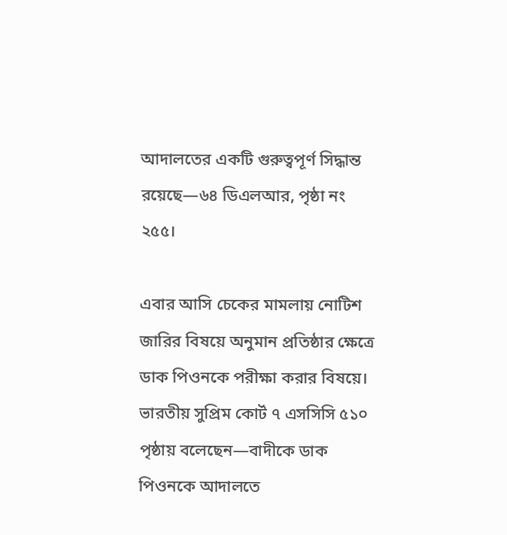আদালতের একটি গুরুত্বপূর্ণ সিদ্ধান্ত রয়েছে—৬৪ ডিএলআর, পৃষ্ঠা নং ২৫৫।

এবার আসি চেকের মামলায় নোটিশ জারির বিষয়ে অনুমান প্রতিষ্ঠার ক্ষেত্রে ডাক পিওনকে পরীক্ষা করার বিষয়ে। ভারতীয় সুপ্রিম কোর্ট ৭ এসসিসি ৫১০ পৃষ্ঠায় বলেছেন—বাদীকে ডাক পিওনকে আদালতে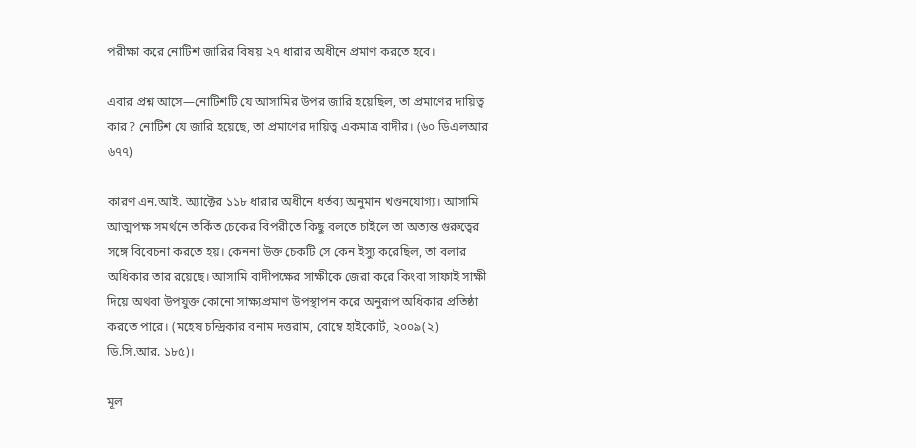পরীক্ষা করে নোটিশ জারির বিষয় ২৭ ধারার অধীনে প্রমাণ করতে হবে।

এবার প্রশ্ন আসে—নোটিশটি যে আসামির উপর জারি হয়েছিল, তা প্রমাণের দায়িত্ব কার? নোটিশ যে জারি হয়েছে, তা প্রমাণের দায়িত্ব একমাত্র বাদীর। (৬০ ডিএলআর ৬৭৭)

কারণ এন.আই. অ্যাক্টের ১১৮ ধারার অধীনে ধর্তব্য অনুমান খণ্ডনযোগ্য। আসামি আত্মপক্ষ সমর্থনে তর্কিত চেকের বিপরীতে কিছু বলতে চাইলে তা অত্যন্ত গুরুত্বের সঙ্গে বিবেচনা করতে হয়। কেননা উক্ত চেকটি সে কেন ইস্যু করেছিল, তা বলার অধিকার তার রয়েছে। আসামি বাদীপক্ষের সাক্ষীকে জেরা করে কিংবা সাফাই সাক্ষী দিয়ে অথবা উপযুক্ত কোনো সাক্ষ্যপ্রমাণ উপস্থাপন করে অনুরূপ অধিকার প্রতিষ্ঠা করতে পারে। (মহেষ চন্দ্রিকার বনাম দত্তরাম, বোম্বে হাইকোর্ট, ২০০৯(২) ডি.সি.আর. ১৮৫)।

মূল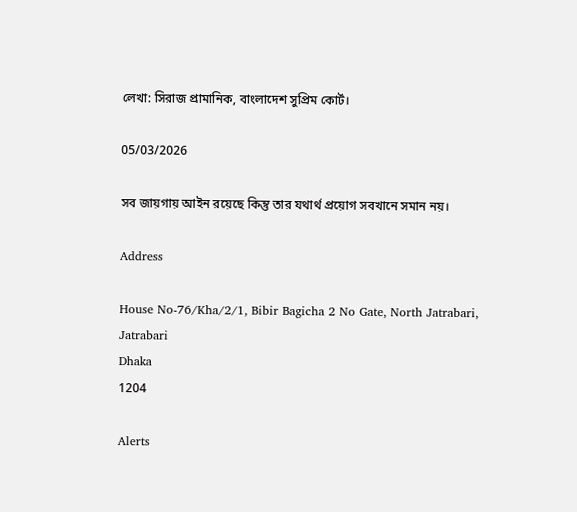লেখা: সিরাজ প্রামানিক, বাংলাদেশ সুপ্রিম কোর্ট।

05/03/2026

সব জায়গায় আইন রয়েছে কিন্তু তার যথার্থ প্রয়োগ সবখানে সমান নয়।

Address

House No-76/Kha/2/1, Bibir Bagicha 2 No Gate, North Jatrabari, Jatrabari
Dhaka
1204

Alerts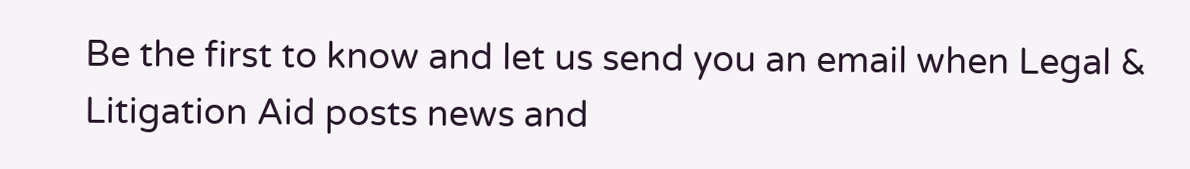Be the first to know and let us send you an email when Legal & Litigation Aid posts news and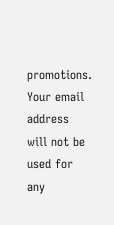promotions. Your email address will not be used for any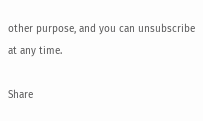other purpose, and you can unsubscribe at any time.

Share